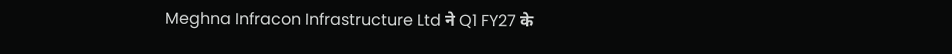Meghna Infracon Infrastructure Ltd ने Q1 FY27 के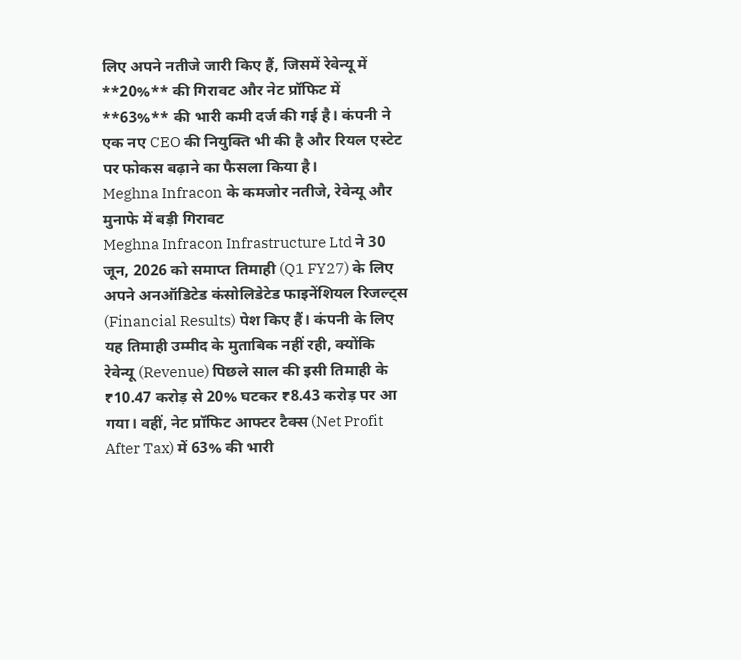लिए अपने नतीजे जारी किए हैं, जिसमें रेवेन्यू में **20%** की गिरावट और नेट प्रॉफिट में **63%** की भारी कमी दर्ज की गई है। कंपनी ने एक नए CEO की नियुक्ति भी की है और रियल एस्टेट पर फोकस बढ़ाने का फैसला किया है।
Meghna Infracon के कमजोर नतीजे, रेवेन्यू और मुनाफे में बड़ी गिरावट
Meghna Infracon Infrastructure Ltd ने 30 जून, 2026 को समाप्त तिमाही (Q1 FY27) के लिए अपने अनऑडिटेड कंसोलिडेटेड फाइनेंशियल रिजल्ट्स (Financial Results) पेश किए हैं। कंपनी के लिए यह तिमाही उम्मीद के मुताबिक नहीं रही, क्योंकि रेवेन्यू (Revenue) पिछले साल की इसी तिमाही के ₹10.47 करोड़ से 20% घटकर ₹8.43 करोड़ पर आ गया। वहीं, नेट प्रॉफिट आफ्टर टैक्स (Net Profit After Tax) में 63% की भारी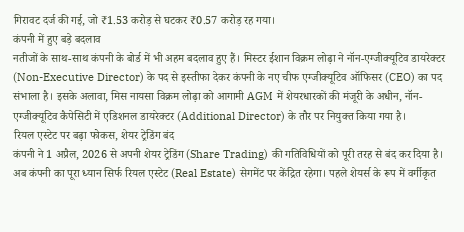गिरावट दर्ज की गई, जो ₹1.53 करोड़ से घटकर ₹0.57 करोड़ रह गया।
कंपनी में हुए बड़े बदलाव
नतीजों के साथ-साथ कंपनी के बोर्ड में भी अहम बदलाव हुए हैं। मिस्टर ईशान विक्रम लोढ़ा ने नॉन-एग्जीक्यूटिव डायरेक्टर (Non-Executive Director) के पद से इस्तीफा देकर कंपनी के नए चीफ एग्जीक्यूटिव ऑफिसर (CEO) का पद संभाला है। इसके अलावा, मिस नायसा विक्रम लोढ़ा को आगामी AGM में शेयरधारकों की मंजूरी के अधीन, नॉन-एग्जीक्यूटिव कैपेसिटी में एडिशनल डायरेक्टर (Additional Director) के तौर पर नियुक्त किया गया है।
रियल एस्टेट पर बढ़ा फोकस, शेयर ट्रेडिंग बंद
कंपनी ने 1 अप्रैल, 2026 से अपनी शेयर ट्रेडिंग (Share Trading) की गतिविधियों को पूरी तरह से बंद कर दिया है। अब कंपनी का पूरा ध्यान सिर्फ रियल एस्टेट (Real Estate) सेगमेंट पर केंद्रित रहेगा। पहले शेयर्स के रूप में वर्गीकृत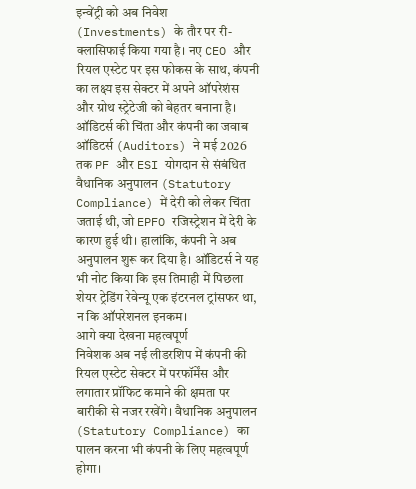इन्वेंट्री को अब निवेश (Investments) के तौर पर री-क्लासिफाई किया गया है। नए CEO और रियल एस्टेट पर इस फोकस के साथ, कंपनी का लक्ष्य इस सेक्टर में अपने ऑपरेशंस और ग्रोथ स्ट्रेटेजी को बेहतर बनाना है।
ऑडिटर्स की चिंता और कंपनी का जवाब
ऑडिटर्स (Auditors) ने मई 2026 तक PF और ESI योगदान से संबंधित वैधानिक अनुपालन (Statutory Compliance) में देरी को लेकर चिंता जताई थी, जो EPFO रजिस्ट्रेशन में देरी के कारण हुई थी। हालांकि, कंपनी ने अब अनुपालन शुरू कर दिया है। ऑडिटर्स ने यह भी नोट किया कि इस तिमाही में पिछला शेयर ट्रेडिंग रेवेन्यू एक इंटरनल ट्रांसफर था, न कि ऑपरेशनल इनकम।
आगे क्या देखना महत्वपूर्ण
निवेशक अब नई लीडरशिप में कंपनी की रियल एस्टेट सेक्टर में परफॉर्मेंस और लगातार प्रॉफिट कमाने की क्षमता पर बारीकी से नजर रखेंगे। वैधानिक अनुपालन (Statutory Compliance) का पालन करना भी कंपनी के लिए महत्वपूर्ण होगा।